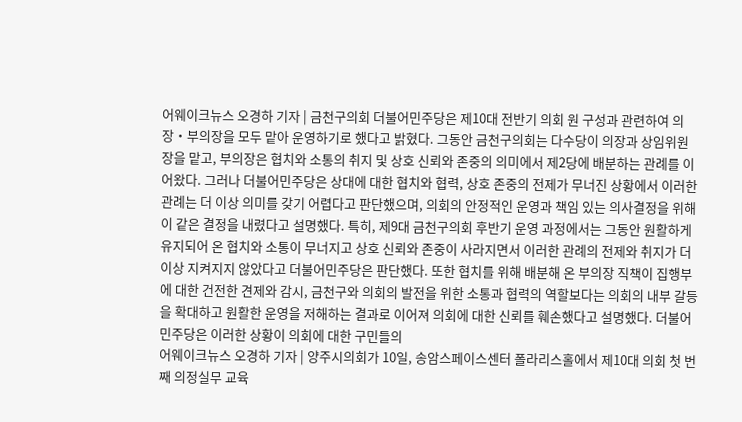어웨이크뉴스 오경하 기자 | 금천구의회 더불어민주당은 제10대 전반기 의회 원 구성과 관련하여 의장‧부의장을 모두 맡아 운영하기로 했다고 밝혔다. 그동안 금천구의회는 다수당이 의장과 상임위원장을 맡고, 부의장은 협치와 소통의 취지 및 상호 신뢰와 존중의 의미에서 제2당에 배분하는 관례를 이어왔다. 그러나 더불어민주당은 상대에 대한 협치와 협력, 상호 존중의 전제가 무너진 상황에서 이러한 관례는 더 이상 의미를 갖기 어렵다고 판단했으며, 의회의 안정적인 운영과 책임 있는 의사결정을 위해 이 같은 결정을 내렸다고 설명했다. 특히, 제9대 금천구의회 후반기 운영 과정에서는 그동안 원활하게 유지되어 온 협치와 소통이 무너지고 상호 신뢰와 존중이 사라지면서 이러한 관례의 전제와 취지가 더 이상 지켜지지 않았다고 더불어민주당은 판단했다. 또한 협치를 위해 배분해 온 부의장 직책이 집행부에 대한 건전한 견제와 감시, 금천구와 의회의 발전을 위한 소통과 협력의 역할보다는 의회의 내부 갈등을 확대하고 원활한 운영을 저해하는 결과로 이어져 의회에 대한 신뢰를 훼손했다고 설명했다. 더불어민주당은 이러한 상황이 의회에 대한 구민들의
어웨이크뉴스 오경하 기자 | 양주시의회가 10일, 송암스페이스센터 폴라리스홀에서 제10대 의회 첫 번째 의정실무 교육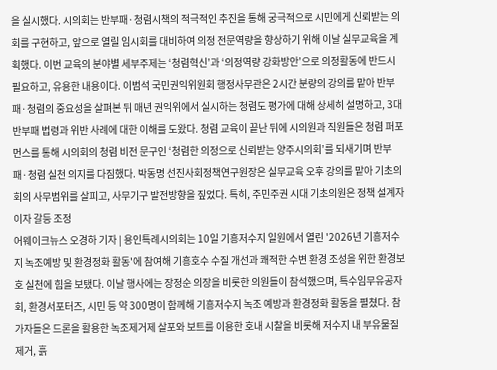을 실시했다. 시의회는 반부패·청렴시책의 적극적인 추진을 통해 궁극적으로 시민에게 신뢰받는 의회를 구현하고, 앞으로 열릴 임시회를 대비하여 의정 전문역량을 향상하기 위해 이날 실무교육을 계획했다. 이번 교육의 분야별 세부주제는 ‘청렴혁신’과 ‘의정역량 강화방안’으로 의정활동에 반드시 필요하고, 유용한 내용이다. 이범석 국민권익위원회 행정사무관은 2시간 분량의 강의를 맡아 반부패·청렴의 중요성을 살펴본 뒤 매년 권익위에서 실시하는 청렴도 평가에 대해 상세히 설명하고, 3대 반부패 법령과 위반 사례에 대한 이해를 도왔다. 청렴 교육이 끝난 뒤에 시의원과 직원들은 청렴 퍼포먼스를 통해 시의회의 청렴 비전 문구인 ‘청렴한 의정으로 신뢰받는 양주시의회’를 되새기며 반부패·청렴 실천 의지를 다짐했다. 박동명 선진사회정책연구원장은 실무교육 오후 강의를 맡아 기초의회의 사무범위를 살피고, 사무기구 발전방향을 짚었다. 특히, 주민주권 시대 기초의원은 정책 설계자이자 갈등 조정
어웨이크뉴스 오경하 기자 | 용인특례시의회는 10일 기흥저수지 일원에서 열린 '2026년 기흥저수지 녹조예방 및 환경정화 활동'에 참여해 기흥호수 수질 개선과 쾌적한 수변 환경 조성을 위한 환경보호 실천에 힘을 보탰다. 이날 행사에는 장정순 의장을 비롯한 의원들이 참석했으며, 특수임무유공자회, 환경서포터즈, 시민 등 약 300명이 함께해 기흥저수지 녹조 예방과 환경정화 활동을 펼쳤다. 참가자들은 드론을 활용한 녹조제거제 살포와 보트를 이용한 호내 시찰을 비롯해 저수지 내 부유물질 제거, 흙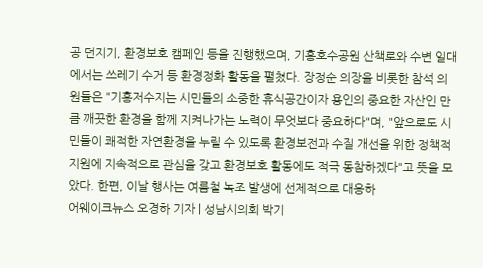공 던지기, 환경보호 캠페인 등을 진행했으며, 기흥호수공원 산책로와 수변 일대에서는 쓰레기 수거 등 환경정화 활동을 펼쳤다. 장정순 의장을 비롯한 참석 의원들은 "기흥저수지는 시민들의 소중한 휴식공간이자 용인의 중요한 자산인 만큼 깨끗한 환경을 함께 지켜나가는 노력이 무엇보다 중요하다"며, "앞으로도 시민들이 쾌적한 자연환경을 누릴 수 있도록 환경보전과 수질 개선을 위한 정책적 지원에 지속적으로 관심을 갖고 환경보호 활동에도 적극 동참하겠다"고 뜻을 모았다. 한편, 이날 행사는 여름철 녹조 발생에 선제적으로 대응하
어웨이크뉴스 오경하 기자 | 성남시의회 박기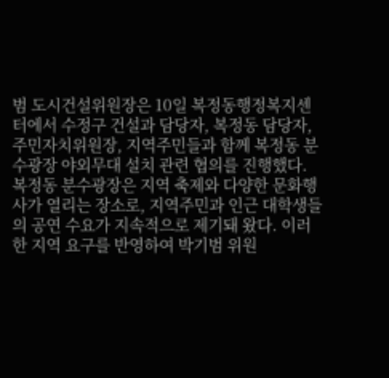범 도시건설위원장은 10일 복정동행정복지센터에서 수정구 건설과 담당자, 복정동 담당자, 주민자치위원장, 지역주민들과 함께 복정동 분수광장 야외무대 설치 관련 협의를 진행했다. 복정동 분수광장은 지역 축제와 다양한 문화행사가 열리는 장소로, 지역주민과 인근 대학생들의 공연 수요가 지속적으로 제기돼 왔다. 이러한 지역 요구를 반영하여 박기범 위원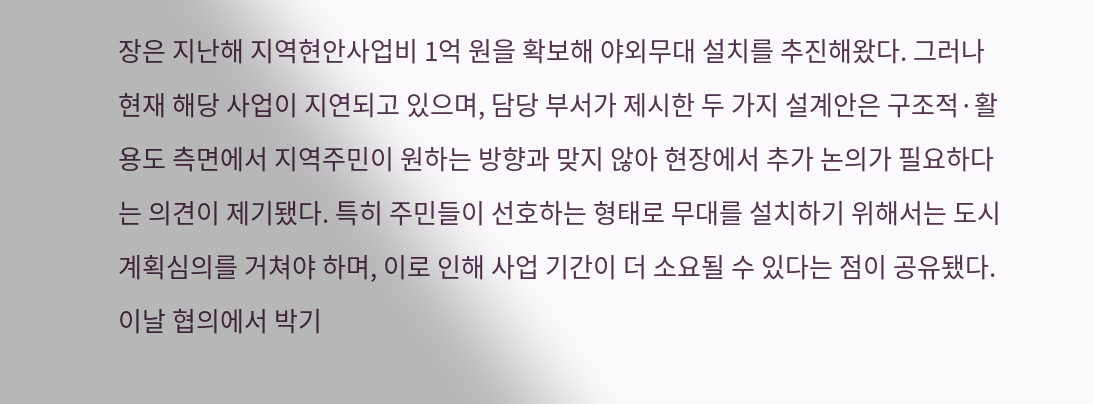장은 지난해 지역현안사업비 1억 원을 확보해 야외무대 설치를 추진해왔다. 그러나 현재 해당 사업이 지연되고 있으며, 담당 부서가 제시한 두 가지 설계안은 구조적·활용도 측면에서 지역주민이 원하는 방향과 맞지 않아 현장에서 추가 논의가 필요하다는 의견이 제기됐다. 특히 주민들이 선호하는 형태로 무대를 설치하기 위해서는 도시계획심의를 거쳐야 하며, 이로 인해 사업 기간이 더 소요될 수 있다는 점이 공유됐다. 이날 협의에서 박기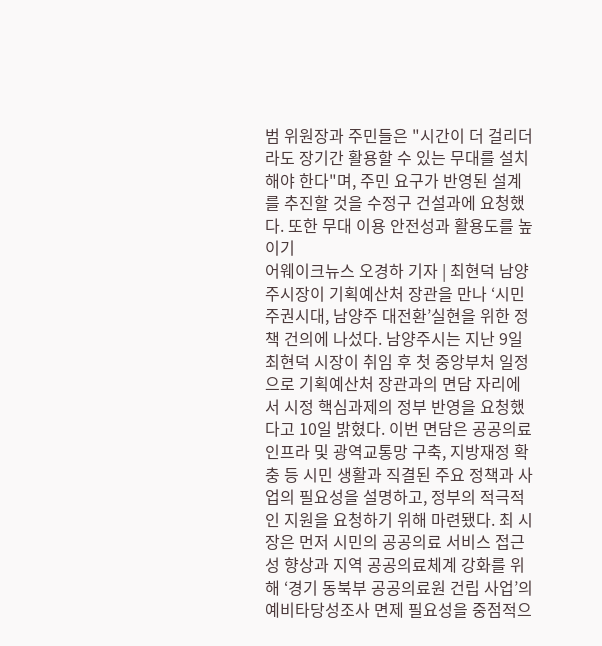범 위원장과 주민들은 "시간이 더 걸리더라도 장기간 활용할 수 있는 무대를 설치해야 한다"며, 주민 요구가 반영된 설계를 추진할 것을 수정구 건설과에 요청했다. 또한 무대 이용 안전성과 활용도를 높이기
어웨이크뉴스 오경하 기자 | 최현덕 남양주시장이 기획예산처 장관을 만나 ‘시민주권시대, 남양주 대전환’실현을 위한 정책 건의에 나섰다. 남양주시는 지난 9일 최현덕 시장이 취임 후 첫 중앙부처 일정으로 기획예산처 장관과의 면담 자리에서 시정 핵심과제의 정부 반영을 요청했다고 10일 밝혔다. 이번 면담은 공공의료 인프라 및 광역교통망 구축, 지방재정 확충 등 시민 생활과 직결된 주요 정책과 사업의 필요성을 설명하고, 정부의 적극적인 지원을 요청하기 위해 마련됐다. 최 시장은 먼저 시민의 공공의료 서비스 접근성 향상과 지역 공공의료체계 강화를 위해 ‘경기 동북부 공공의료원 건립 사업’의 예비타당성조사 면제 필요성을 중점적으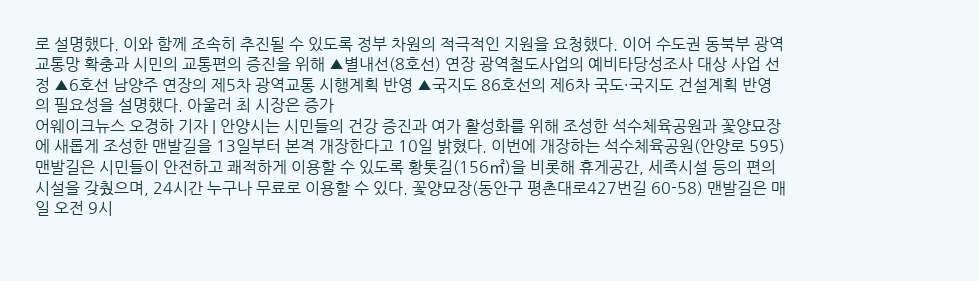로 설명했다. 이와 함께 조속히 추진될 수 있도록 정부 차원의 적극적인 지원을 요청했다. 이어 수도권 동북부 광역교통망 확충과 시민의 교통편의 증진을 위해 ▲별내선(8호선) 연장 광역철도사업의 예비타당성조사 대상 사업 선정 ▲6호선 남양주 연장의 제5차 광역교통 시행계획 반영 ▲국지도 86호선의 제6차 국도·국지도 건설계획 반영의 필요성을 설명했다. 아울러 최 시장은 증가
어웨이크뉴스 오경하 기자 | 안양시는 시민들의 건강 증진과 여가 활성화를 위해 조성한 석수체육공원과 꽃양묘장에 새롭게 조성한 맨발길을 13일부터 본격 개장한다고 10일 밝혔다. 이번에 개장하는 석수체육공원(안양로 595) 맨발길은 시민들이 안전하고 쾌적하게 이용할 수 있도록 황톳길(156㎡)을 비롯해 휴게공간, 세족시설 등의 편의시설을 갖췄으며, 24시간 누구나 무료로 이용할 수 있다. 꽃양묘장(동안구 평촌대로427번길 60-58) 맨발길은 매일 오전 9시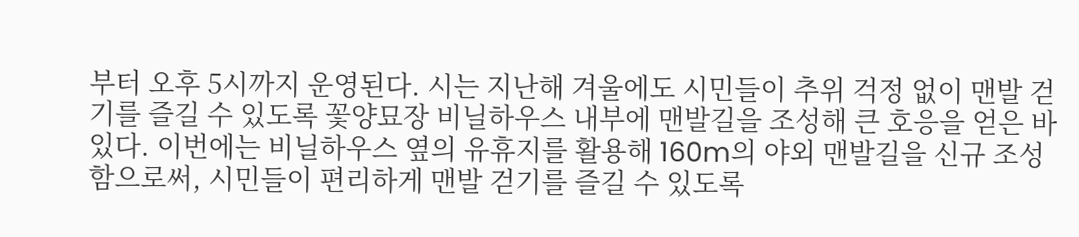부터 오후 5시까지 운영된다. 시는 지난해 겨울에도 시민들이 추위 걱정 없이 맨발 걷기를 즐길 수 있도록 꽃양묘장 비닐하우스 내부에 맨발길을 조성해 큰 호응을 얻은 바 있다. 이번에는 비닐하우스 옆의 유휴지를 활용해 160m의 야외 맨발길을 신규 조성함으로써, 시민들이 편리하게 맨발 걷기를 즐길 수 있도록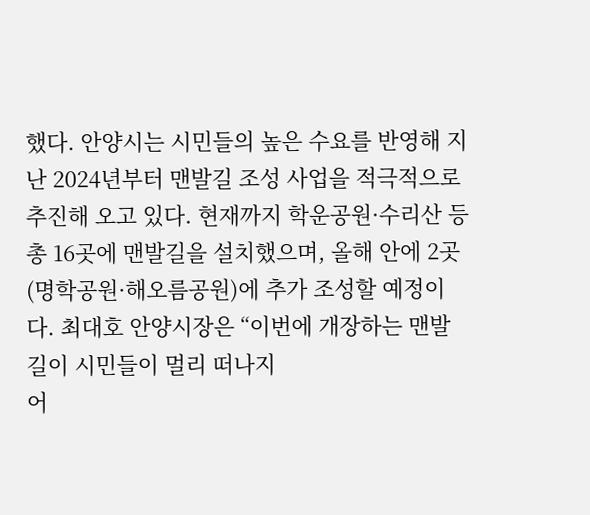했다. 안양시는 시민들의 높은 수요를 반영해 지난 2024년부터 맨발길 조성 사업을 적극적으로 추진해 오고 있다. 현재까지 학운공원·수리산 등 총 16곳에 맨발길을 설치했으며, 올해 안에 2곳(명학공원·해오름공원)에 추가 조성할 예정이다. 최대호 안양시장은 “이번에 개장하는 맨발길이 시민들이 멀리 떠나지
어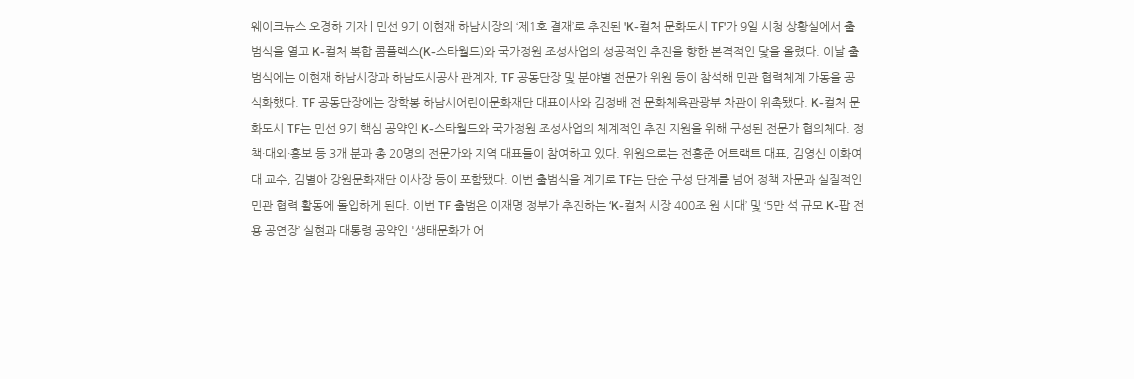웨이크뉴스 오경하 기자 | 민선 9기 이현재 하남시장의 ‘제1호 결재’로 추진된 'K-컬처 문화도시 TF'가 9일 시청 상황실에서 출범식을 열고 K-컬처 복합 콤플렉스(K-스타월드)와 국가정원 조성사업의 성공적인 추진을 향한 본격적인 닻을 올렸다. 이날 출범식에는 이현재 하남시장과 하남도시공사 관계자, TF 공동단장 및 분야별 전문가 위원 등이 참석해 민관 협력체계 가동을 공식화했다. TF 공동단장에는 장학봉 하남시어린이문화재단 대표이사와 김정배 전 문화체육관광부 차관이 위촉됐다. K-컬처 문화도시 TF는 민선 9기 핵심 공약인 K-스타월드와 국가정원 조성사업의 체계적인 추진 지원을 위해 구성된 전문가 협의체다. 정책·대외·홍보 등 3개 분과 총 20명의 전문가와 지역 대표들이 참여하고 있다. 위원으로는 전홍준 어트랙트 대표, 김영신 이화여대 교수, 김별아 강원문화재단 이사장 등이 포함됐다. 이번 출범식을 계기로 TF는 단순 구성 단계를 넘어 정책 자문과 실질적인 민관 협력 활동에 돌입하게 된다. 이번 TF 출범은 이재명 정부가 추진하는 ‘K-컬처 시장 400조 원 시대’ 및 ‘5만 석 규모 K-팝 전용 공연장’ 실현과 대통령 공약인 '생태문화가 어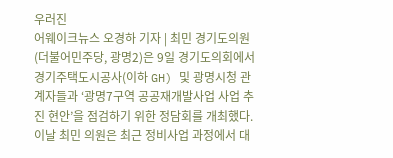우러진
어웨이크뉴스 오경하 기자 | 최민 경기도의원(더불어민주당, 광명2)은 9일 경기도의회에서 경기주택도시공사(이하 GH) 및 광명시청 관계자들과 ‘광명7구역 공공재개발사업 사업 추진 현안’을 점검하기 위한 정담회를 개최했다. 이날 최민 의원은 최근 정비사업 과정에서 대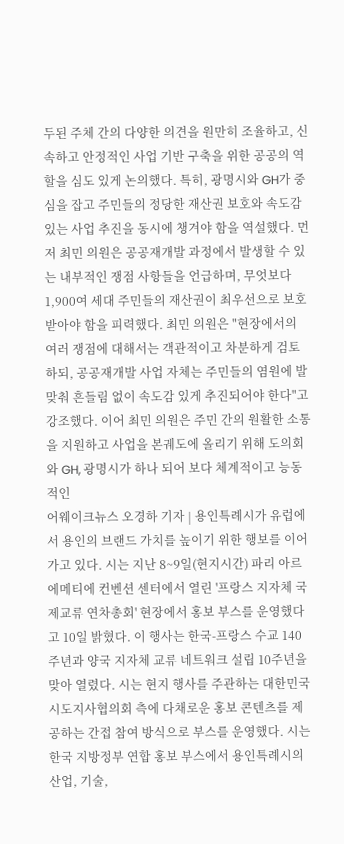두된 주체 간의 다양한 의견을 원만히 조율하고, 신속하고 안정적인 사업 기반 구축을 위한 공공의 역할을 심도 있게 논의했다. 특히, 광명시와 GH가 중심을 잡고 주민들의 정당한 재산권 보호와 속도감 있는 사업 추진을 동시에 챙겨야 함을 역설했다. 먼저 최민 의원은 공공재개발 과정에서 발생할 수 있는 내부적인 쟁점 사항들을 언급하며, 무엇보다 1,900여 세대 주민들의 재산권이 최우선으로 보호받아야 함을 피력했다. 최민 의원은 "현장에서의 여러 쟁점에 대해서는 객관적이고 차분하게 검토하되, 공공재개발 사업 자체는 주민들의 염원에 발맞춰 흔들림 없이 속도감 있게 추진되어야 한다"고 강조했다. 이어 최민 의원은 주민 간의 원활한 소통을 지원하고 사업을 본궤도에 올리기 위해 도의회와 GH, 광명시가 하나 되어 보다 체계적이고 능동적인
어웨이크뉴스 오경하 기자 | 용인특례시가 유럽에서 용인의 브랜드 가치를 높이기 위한 행보를 이어가고 있다. 시는 지난 8~9일(현지시간) 파리 아르에메티에 컨벤션 센터에서 열린 '프랑스 지자체 국제교류 연차총회' 현장에서 홍보 부스를 운영했다고 10일 밝혔다. 이 행사는 한국-프랑스 수교 140주년과 양국 지자체 교류 네트워크 설립 10주년을 맞아 열렸다. 시는 현지 행사를 주관하는 대한민국시도지사협의회 측에 다채로운 홍보 콘텐츠를 제공하는 간접 참여 방식으로 부스를 운영했다. 시는 한국 지방정부 연합 홍보 부스에서 용인특례시의 산업, 기술,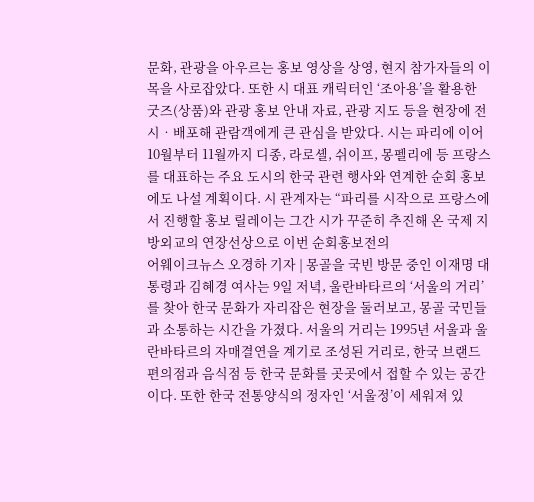문화, 관광을 아우르는 홍보 영상을 상영, 현지 참가자들의 이목을 사로잡았다. 또한 시 대표 캐릭터인 ‘조아용’을 활용한 굿즈(상품)와 관광 홍보 안내 자료, 관광 지도 등을 현장에 전시‧배포해 관람객에게 큰 관심을 받았다. 시는 파리에 이어 10월부터 11월까지 디종, 라로셸, 쉬이프, 몽펠리에 등 프랑스를 대표하는 주요 도시의 한국 관련 행사와 연계한 순회 홍보에도 나설 계획이다. 시 관계자는 “파리를 시작으로 프랑스에서 진행할 홍보 릴레이는 그간 시가 꾸준히 추진해 온 국제 지방외교의 연장선상으로 이번 순회홍보전의
어웨이크뉴스 오경하 기자 | 몽골을 국빈 방문 중인 이재명 대통령과 김혜경 여사는 9일 저녁, 울란바타르의 ‘서울의 거리’를 찾아 한국 문화가 자리잡은 현장을 둘러보고, 몽골 국민들과 소통하는 시간을 가졌다. 서울의 거리는 1995년 서울과 울란바타르의 자매결연을 계기로 조성된 거리로, 한국 브랜드 편의점과 음식점 등 한국 문화를 곳곳에서 접할 수 있는 공간이다. 또한 한국 전통양식의 정자인 ‘서울정’이 세워져 있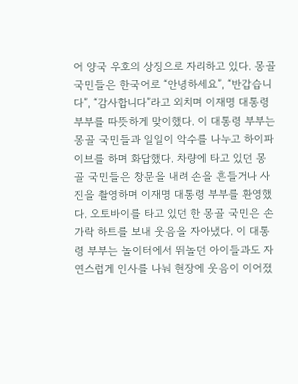어 양국 우호의 상징으로 자리하고 있다. 몽골 국민들은 한국어로 “안녕하세요”, “반갑습니다”, “감사합니다”라고 외치며 이재명 대통령 부부를 따뜻하게 맞이했다. 이 대통령 부부는 몽골 국민들과 일일이 악수를 나누고 하이파이브를 하며 화답했다. 차량에 타고 있던 몽골 국민들은 창문을 내려 손을 흔들거나 사진을 촬영하며 이재명 대통령 부부를 환영했다. 오토바이를 타고 있던 한 몽골 국민은 손가락 하트를 보내 웃음을 자아냈다. 이 대통령 부부는 놀이터에서 뛰놀던 아이들과도 자연스럽게 인사를 나눠 현장에 웃음이 이어졌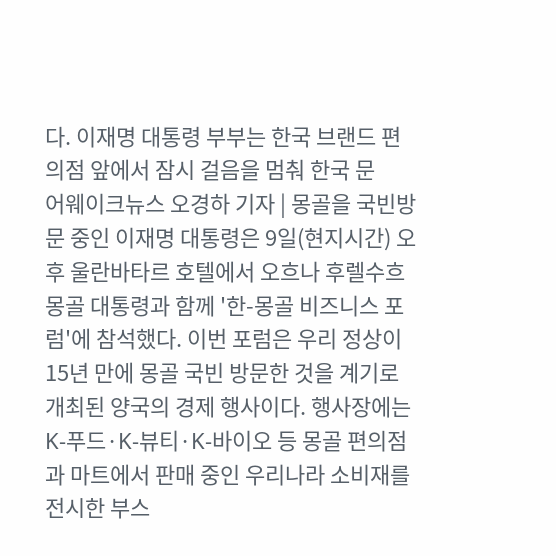다. 이재명 대통령 부부는 한국 브랜드 편의점 앞에서 잠시 걸음을 멈춰 한국 문
어웨이크뉴스 오경하 기자 | 몽골을 국빈방문 중인 이재명 대통령은 9일(현지시간) 오후 울란바타르 호텔에서 오흐나 후렐수흐 몽골 대통령과 함께 '한-몽골 비즈니스 포럼'에 참석했다. 이번 포럼은 우리 정상이 15년 만에 몽골 국빈 방문한 것을 계기로 개최된 양국의 경제 행사이다. 행사장에는 K-푸드·K-뷰티·K-바이오 등 몽골 편의점과 마트에서 판매 중인 우리나라 소비재를 전시한 부스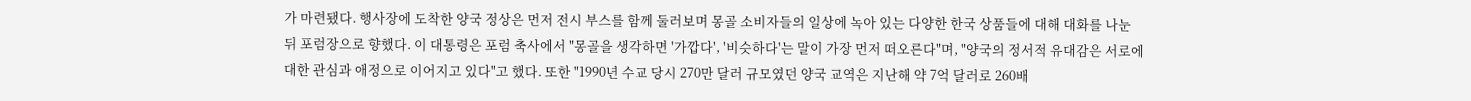가 마련됐다. 행사장에 도착한 양국 정상은 먼저 전시 부스를 함께 둘러보며 몽골 소비자들의 일상에 녹아 있는 다양한 한국 상품들에 대해 대화를 나눈 뒤 포럼장으로 향했다. 이 대통령은 포럼 축사에서 "몽골을 생각하면 '가깝다', '비슷하다'는 말이 가장 먼저 떠오른다"며, "양국의 정서적 유대감은 서로에 대한 관심과 애정으로 이어지고 있다"고 했다. 또한 "1990년 수교 당시 270만 달러 규모였던 양국 교역은 지난해 약 7억 달러로 260배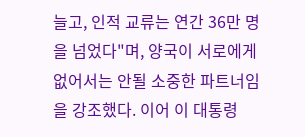늘고, 인적 교류는 연간 36만 명을 넘었다"며, 양국이 서로에게 없어서는 안될 소중한 파트너임을 강조했다. 이어 이 대통령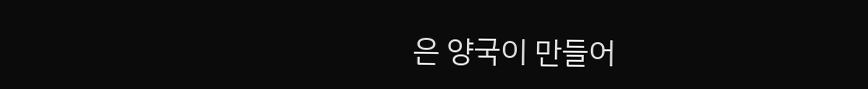은 양국이 만들어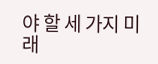야 할 세 가지 미래